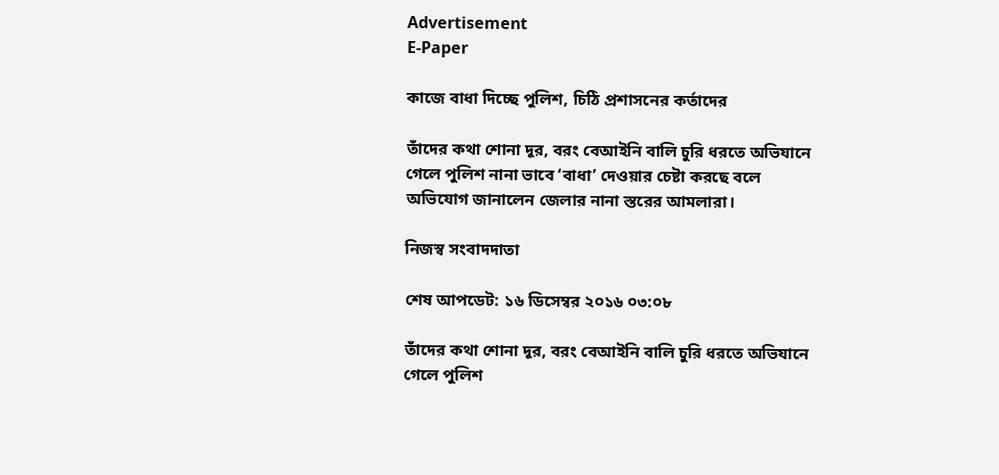Advertisement
E-Paper

কাজে বাধা দিচ্ছে পুলিশ, চিঠি প্রশাসনের কর্তাদের

তাঁদের কথা শোনা দূর, বরং বেআইনি বালি চুরি ধরতে অভিযানে গেলে পুলিশ নানা ভাবে ‘বাধা’ দেওয়ার চেষ্টা করছে বলে অভিযোগ জানালেন জেলার নানা স্তরের আমলারা।

নিজস্ব সংবাদদাতা

শেষ আপডেট: ১৬ ডিসেম্বর ২০১৬ ০৩:০৮

তাঁদের কথা শোনা দূর, বরং বেআইনি বালি চুরি ধরতে অভিযানে গেলে পুলিশ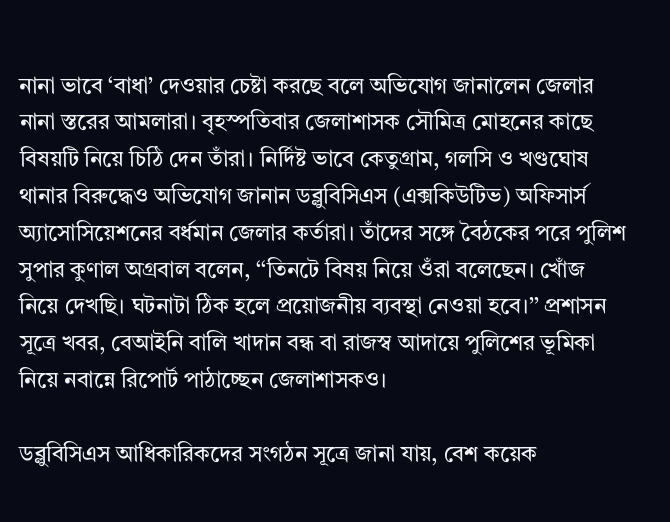নানা ভাবে ‘বাধা’ দেওয়ার চেষ্টা করছে বলে অভিযোগ জানালেন জেলার নানা স্তরের আমলারা। বৃহস্পতিবার জেলাশাসক সৌমিত্র মোহনের কাছে বিষয়টি নিয়ে চিঠি দেন তাঁরা। নির্দিষ্ট ভাবে কেতুগ্রাম, গলসি ও খণ্ডঘোষ থানার বিরুদ্ধেও অভিযোগ জানান ডব্লুবিসিএস (এক্সকিউটিভ) অফিসার্স অ্যাসোসিয়েশনের বর্ধমান জেলার কর্তারা। তাঁদের সঙ্গে বৈঠকের পরে পুলিশ সুপার কুণাল অগ্রবাল বলেন, ‘‘তিনটে বিষয় নিয়ে ওঁরা বলেছেন। খোঁজ নিয়ে দেখছি। ঘটনাটা ঠিক হলে প্রয়োজনীয় ব্যবস্থা নেওয়া হবে।’’ প্রশাসন সূত্রে খবর, বেআইনি বালি খাদান বন্ধ বা রাজস্ব আদায়ে পুলিশের ভূমিকা নিয়ে নবান্নে রিপোর্ট পাঠাচ্ছেন জেলাশাসকও।

ডব্লুবিসিএস আধিকারিকদের সংগঠন সূত্রে জানা যায়, বেশ কয়েক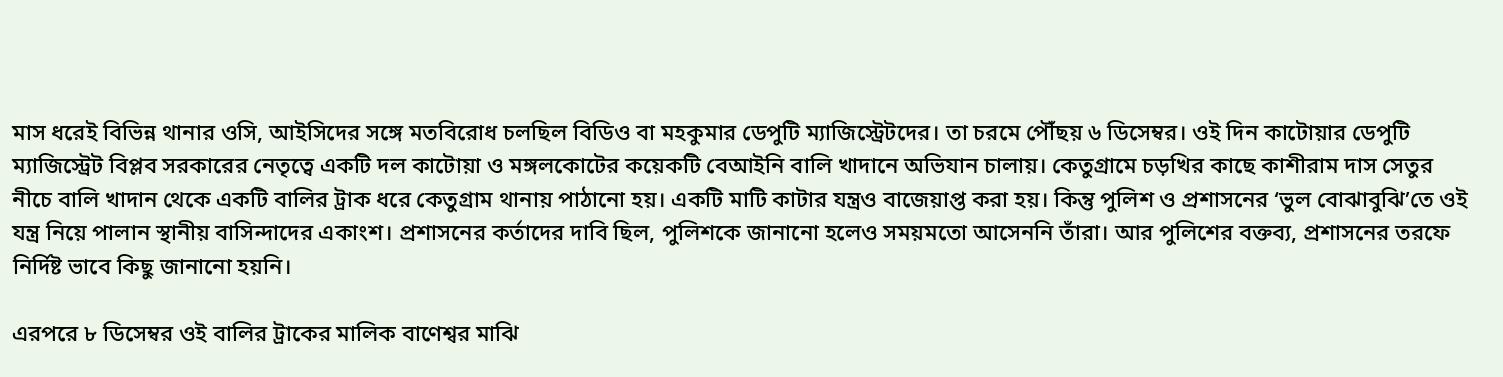মাস ধরেই বিভিন্ন থানার ওসি, আইসিদের সঙ্গে মতবিরোধ চলছিল বিডিও বা মহকুমার ডেপুটি ম্যাজিস্ট্রেটদের। তা চরমে পৌঁছয় ৬ ডিসেম্বর। ওই দিন কাটোয়ার ডেপুটি ম্যাজিস্ট্রেট বিপ্লব সরকারের নেতৃত্বে একটি দল কাটোয়া ও মঙ্গলকোটের কয়েকটি বেআইনি বালি খাদানে অভিযান চালায়। কেতুগ্রামে চড়খির কাছে কাশীরাম দাস সেতুর নীচে বালি খাদান থেকে একটি বালির ট্রাক ধরে কেতুগ্রাম থানায় পাঠানো হয়। একটি মাটি কাটার যন্ত্রও বাজেয়াপ্ত করা হয়। কিন্তু পুলিশ ও প্রশাসনের ‘ভুল বোঝাবুঝি’তে ওই যন্ত্র নিয়ে পালান স্থানীয় বাসিন্দাদের একাংশ। প্রশাসনের কর্তাদের দাবি ছিল, পুলিশকে জানানো হলেও সময়মতো আসেননি তাঁরা। আর পুলিশের বক্তব্য, প্রশাসনের তরফে নির্দিষ্ট ভাবে কিছু জানানো হয়নি।

এরপরে ৮ ডিসেম্বর ওই বালির ট্রাকের মালিক বাণেশ্বর মাঝি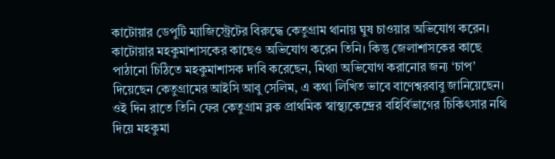কাটোয়ার ডেপুটি ম্যাজিস্ট্রেটের বিরুদ্ধে কেতুগ্রাম থানায় ঘুষ চাওয়ার অভিযোগ করেন। কাটোয়ার মহকুমাশাসকের কাছেও অভিযোগ করেন তিনি। কিন্তু জেলাশাসকের কাছে পাঠানো চিঠিতে মহকুমাশাসক দাবি করেছেন, মিথ্যা অভিযোগ করানোর জন্য ‘চাপ’ দিয়েছেন কেতুগ্রামের আইসি আবু সেলিম, এ কথা লিখিত ভাবে বাণেশ্বরবাবু জানিয়েছেন। ওই দিন রাতে তিনি ফের কেতুগ্রাম ব্লক প্রাথমিক স্বাস্থ্যকেন্দ্রের বহির্বিভাগের চিকিৎসার নথি দিয়ে মহকুমা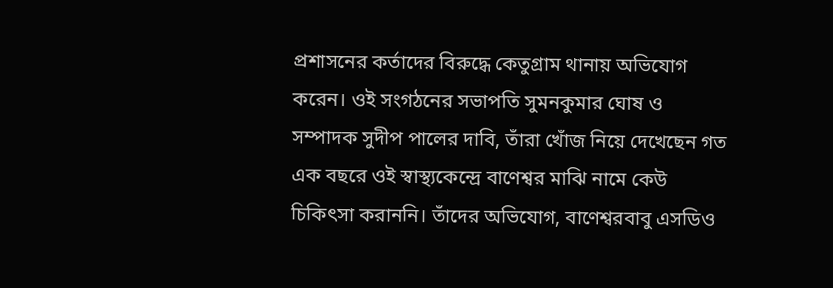প্রশাসনের কর্তাদের বিরুদ্ধে কেতুগ্রাম থানায় অভিযোগ করেন। ওই সংগঠনের সভাপতি সুমনকুমার ঘোষ ও সম্পাদক সুদীপ পালের দাবি, তাঁরা খোঁজ নিয়ে দেখেছেন গত এক বছরে ওই স্বাস্থ্যকেন্দ্রে বাণেশ্বর মাঝি নামে কেউ চিকিৎসা করাননি। তাঁদের অভিযোগ, বাণেশ্বরবাবু এসডিও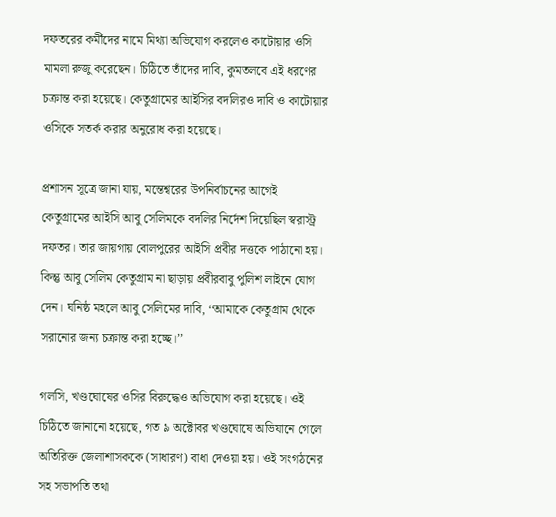দফতরের কর্মীদের নামে মিথ্যা অভিযোগ করলেও কাটোয়ার ওসি মামলা রুজু করেছেন। চিঠিতে তাঁদের দাবি, কুমতলবে এই ধরণের চক্রান্ত করা হয়েছে। কেতুগ্রামের আইসির বদলিরও দাবি ও কাটোয়ার ওসিকে সতর্ক করার অনুরোধ করা হয়েছে।

প্রশাসন সূত্রে জানা যায়, মন্তেশ্বরের উপনির্বাচনের আগেই কেতুগ্রামের আইসি আবু সেলিমকে বদলির নির্দেশ দিয়েছিল স্বরাস্ট্র দফতর। তার জায়গায় বোলপুরের আইসি প্রবীর দত্তকে পাঠানো হয়। কিন্তু আবু সেলিম কেতুগ্রাম না ছাড়ায় প্রবীরবাবু পুলিশ লাইনে যোগ দেন। ঘনিষ্ঠ মহলে আবু সেলিমের দাবি, ‘‘আমাকে কেতুগ্রাম থেকে সরানোর জন্য চক্রান্ত করা হচ্ছে।’’

গলসি, খণ্ডঘোষের ওসির বিরুদ্ধেও অভিযোগ করা হয়েছে। ওই চিঠিতে জানানো হয়েছে, গত ৯ অক্টোবর খণ্ডঘোষে অভিযানে গেলে অতিরিক্ত জেলাশাসককে (সাধারণ) বাধা দেওয়া হয়। ওই সংগঠনের সহ সভাপতি তথা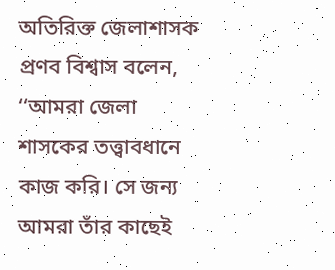অতিরিক্ত জেলাশাসক প্রণব বিশ্বাস বলেন, ‘‘আমরা জেলা শাসকের তত্ত্বাবধানে কাজ করি। সে জন্য আমরা তাঁর কাছেই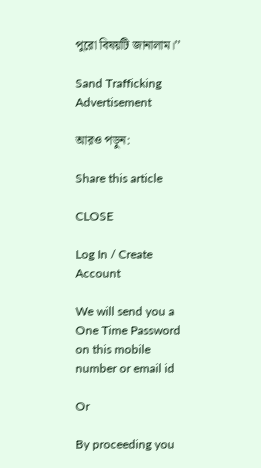পুরো বিষয়টি জানালাম।’’

Sand Trafficking
Advertisement

আরও পড়ুন:

Share this article

CLOSE

Log In / Create Account

We will send you a One Time Password on this mobile number or email id

Or

By proceeding you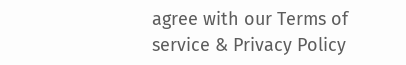agree with our Terms of service & Privacy Policy